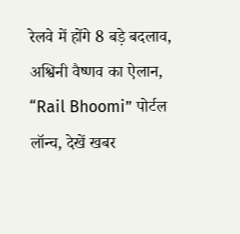रेलवे में होंगे 8 बड़े बदलाव, अश्विनी वैष्णव का ऐलान, “Rail Bhoomi” पोर्टल लॉन्च, देखें खबर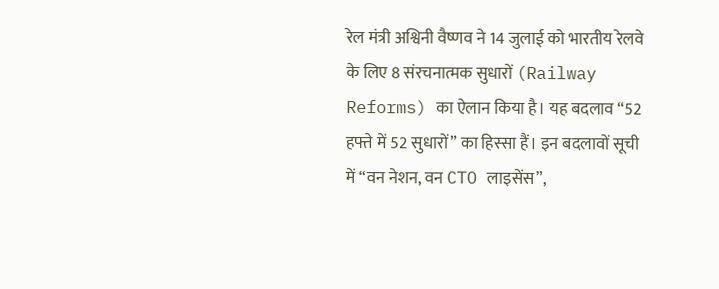रेल मंत्री अश्विनी वैष्णव ने 14 जुलाई को भारतीय रेलवे के लिए 8 संरचनात्मक सुधारों (Railway Reforms) का ऐलान किया है। यह बदलाव “52 हफ्ते में 52 सुधारों” का हिस्सा हैं। इन बदलावों सूची में “वन नेशन, वन CTO लाइसेंस”,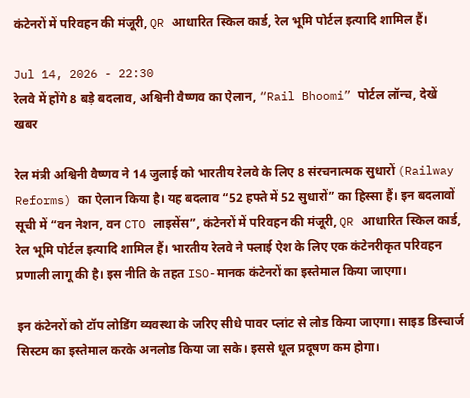कंटेनरों में परिवहन की मंजूरी, QR आधारित स्किल कार्ड, रेल भूमि पोर्टल इत्यादि शामिल हैं।

Jul 14, 2026 - 22:30
रेलवे में होंगे 8 बड़े बदलाव, अश्विनी वैष्णव का ऐलान, “Rail Bhoomi” पोर्टल लॉन्च, देखें खबर

रेल मंत्री अश्विनी वैष्णव ने 14 जुलाई को भारतीय रेलवे के लिए 8 संरचनात्मक सुधारों (Railway Reforms) का ऐलान किया है। यह बदलाव “52 हफ्ते में 52 सुधारों” का हिस्सा हैं। इन बदलावों सूची में “वन नेशन, वन CTO लाइसेंस”, कंटेनरों में परिवहन की मंजूरी, QR आधारित स्किल कार्ड, रेल भूमि पोर्टल इत्यादि शामिल हैं। भारतीय रेलवे ने फ्लाई ऐश के लिए एक कंटेनरीकृत परिवहन प्रणाली लागू की है। इस नीति के तहत ISO-मानक कंटेनरों का इस्तेमाल किया जाएगा।

इन कंटेनरों को टॉप लोडिंग व्यवस्था के जरिए सीधे पावर प्लांट से लोड किया जाएगा। साइड डिस्चार्ज सिस्टम का इस्तेमाल करके अनलोड किया जा सके। इससे धूल प्रदूषण कम होगा।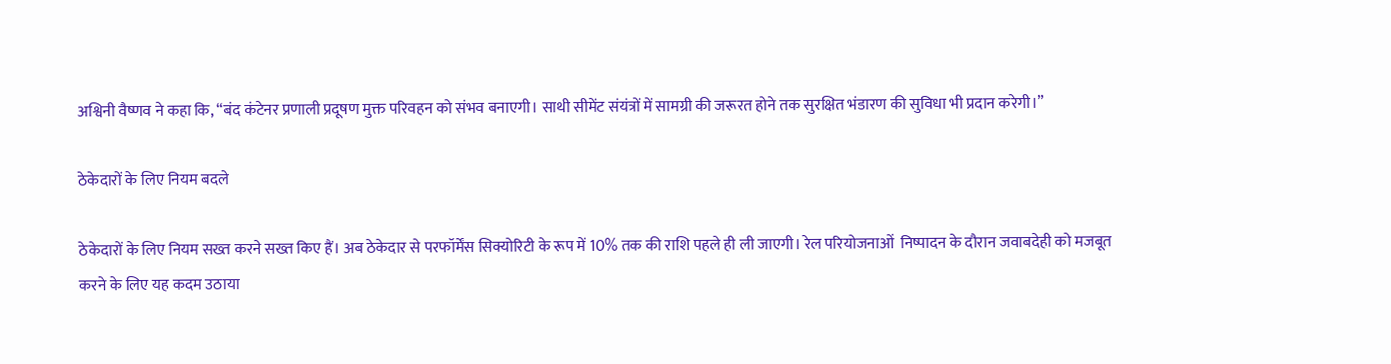अश्विनी वैष्णव ने कहा कि, “बंद कंटेनर प्रणाली प्रदूषण मुक्त परिवहन को संभव बनाएगी। साथी सीमेंट संयंत्रों में सामग्री की जरूरत होने तक सुरक्षित भंडारण की सुविधा भी प्रदान करेगी।”

ठेकेदारों के लिए नियम बदले

ठेकेदारों के लिए नियम सख्त करने सख्त किए हैं। अब ठेकेदार से परफॉर्मेंस सिक्योरिटी के रूप में 10% तक की राशि पहले ही ली जाएगी। रेल परियोजनाओं  निष्पादन के दौरान जवाबदेही को मजबूत करने के लिए यह कदम उठाया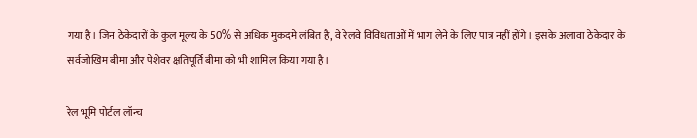गया है। जिन ठेकेदारों के कुल मूल्य के 50% से अधिक मुकदमे लंबित है, वे रेलवे विविधताओं में भाग लेने के लिए पात्र नहीं होंगे। इसके अलावा ठेकेदार के सर्वजोखिम बीमा और पेशेवर क्षतिपूर्ति बीमा को भी शामिल किया गया है।

रेल भूमि पोर्टल लॉन्च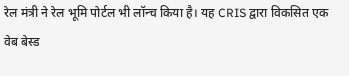रेल मंत्री ने रेल भूमि पोर्टल भी लॉन्च किया है। यह CRIS द्वारा विकसित एक वेब बेस्ड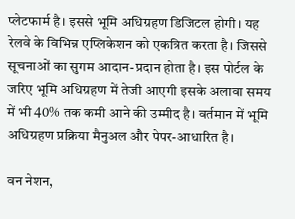प्लेटफार्म है। इससे भूमि अधिग्रहण डिजिटल होगी। यह रेलवे के विभिन्न एप्लिकेशन को एकत्रित करता है। जिससे सूचनाओं का सुगम आदान-प्रदान होता है। इस पोर्टल के जरिए भूमि अधिग्रहण में तेजी आएगी इसके अलावा समय में भी 40% तक कमी आने की उम्मीद है। वर्तमान में भूमि अधिग्रहण प्रक्रिया मैनुअल और पेपर-आधारित है।

वन नेशन,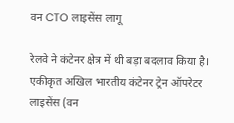वन CTO लाइसेंस लागू

रेलवे ने कंटेनर क्षेत्र में थी बड़ा बदलाव किया है। एकीकृत अखिल भारतीय कंटेनर ट्रेन ऑपरेटर लाइसेंस (वन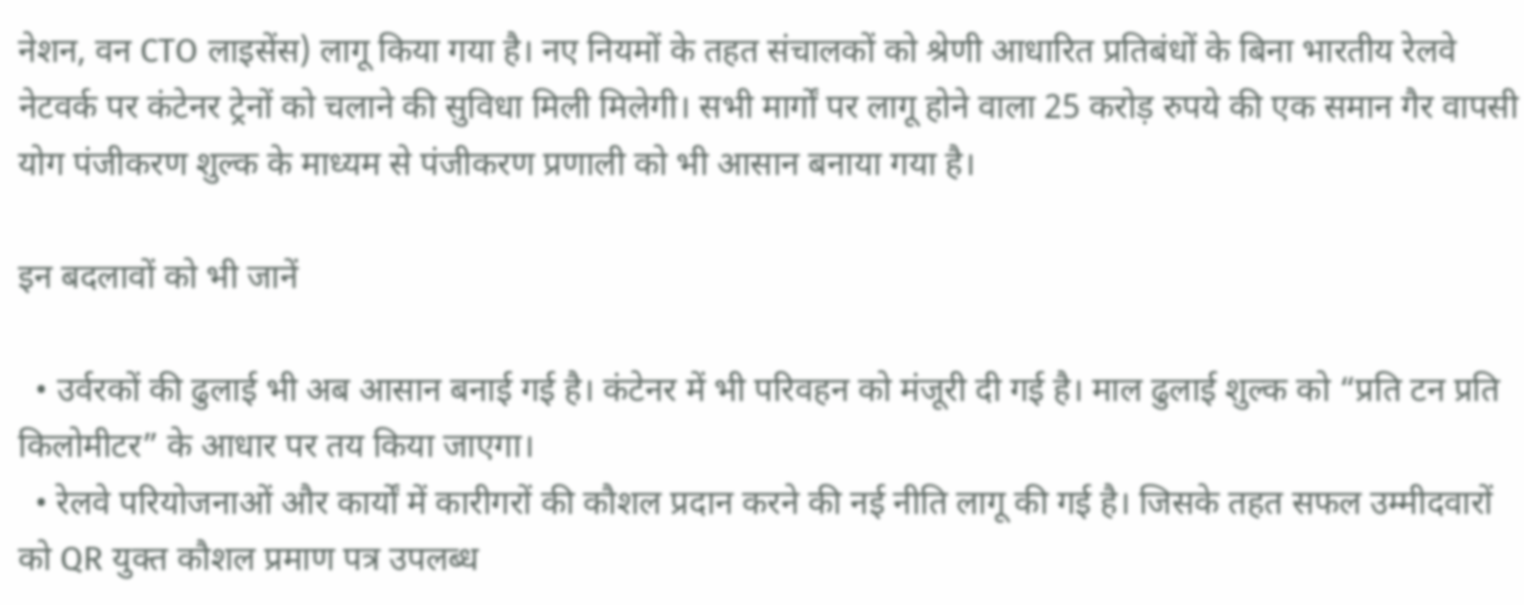नेशन, वन CTO लाइसेंस) लागू किया गया है। नए नियमों के तहत संचालकों को श्रेणी आधारित प्रतिबंधों के बिना भारतीय रेलवे नेटवर्क पर कंटेनर ट्रेनों को चलाने की सुविधा मिली मिलेगी। सभी मार्गों पर लागू होने वाला 25 करोड़ रुपये की एक समान गैर वापसी योग पंजीकरण शुल्क के माध्यम से पंजीकरण प्रणाली को भी आसान बनाया गया है।

इन बदलावों को भी जानें

  • उर्वरकों की ढुलाई भी अब आसान बनाई गई है। कंटेनर में भी परिवहन को मंजूरी दी गई है। माल ढुलाई शुल्क को “प्रति टन प्रति किलोमीटर” के आधार पर तय किया जाएगा।
  • रेलवे परियोजनाओं और कार्यों में कारीगरों की कौशल प्रदान करने की नई नीति लागू की गई है। जिसके तहत सफल उम्मीदवारों को QR युक्त कौशल प्रमाण पत्र उपलब्ध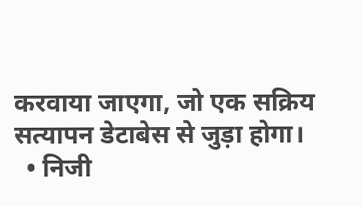करवाया जाएगा, जो एक सक्रिय सत्यापन डेटाबेस से जुड़ा होगा।
  • निजी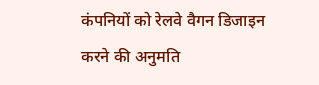कंपनियों को रेलवे वैगन डिजाइन करने की अनुमति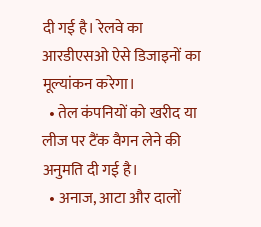दी गई है। रेलवे का आरडीएसओ ऐसे डिजाइनों का मूल्यांकन करेगा।
  • तेल कंपनियों को खरीद या लीज पर टैंक वैगन लेने की अनुमति दी गई है।
  • अनाज, आटा और दालों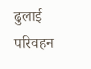ढुलाई परिवहन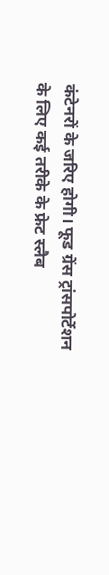कंटेनरों के जरिए होगी। फूड ग्रेंस ट्रांसपोर्टेशन के लिए कई तरीके के फ्रेट स्लैब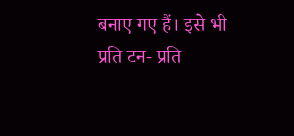बनाए गए हैं। इसे भी प्रति टन- प्रति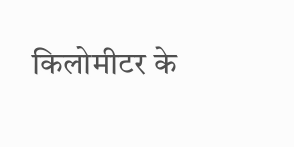किलोमीटर के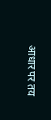आधार पर तय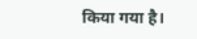किया गया है।